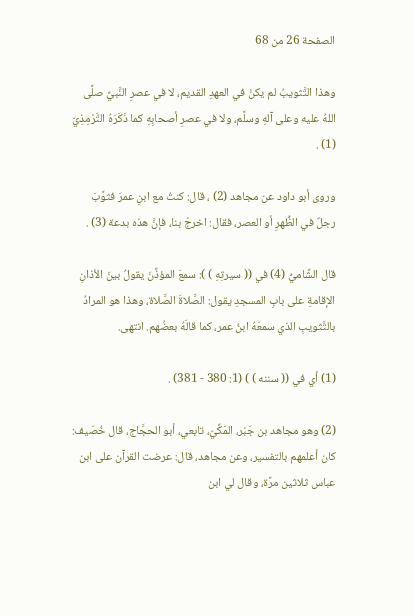الصفحة 26 من 68

وهذا التَّثويبُ لم يكنْ في العهدِ القديم، لا في عصرِ النَّبيِّ صلَّى اللهُ عليه وعلى آلهِ وسلَّم، ولا في عصرِ أصحابِهِ كما ذَكَرَهُ التَّرْمِذِيّ (1) .

وروى أبو داود عن مجاهد (2) ، قال: كنتُ مع ابنِ عمرَ فثوَّبَ رجلٌ في الظُّهرِ أو العصر، فقال: اخرجْ بنا، فإنَّ هذه بدعة (3) .

قال الشَّاميُّ (4) في (( سيرتِهِ ) ): سمعَ المؤذِّنَ يقولُ بينَ الأذانِ الإقامةِ على بابِ المسجدِ يقول: الصَّلاةَ الصَّلاة، وهذا هو المرادُ بالتَّثويبِ الذي سمعَهُ ابنُ عمر، كما قالَهُ بعضُهم. انتهى.

(1) أي في (( سننه ) ) (1: 380 - 381) .

(2) وهو مجاهد بن جَبْر، المَكِّيّ، تابعي، أبو الحجَّاج، قال خُصَيف: كان أعلمهم بالتفسير، وعن مجاهد، قال: عرضت القرآن على ابن عباس ثلاثين مرَّة، وقال لي ابن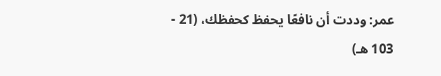عمر: وددت أن نافعًا يحفظ كحفظك، (21 - 103 هـ)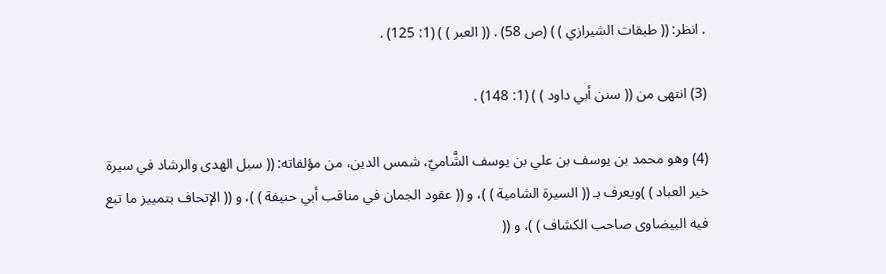. انظر: (( طبقات الشيرازي ) ) (ص 58) . (( العبر ) ) (1: 125) .

(3) انتهى من (( سنن أبي داود ) ) (1: 148) .

(4) وهو محمد بن يوسف بن علي بن يوسف الشَّاميّ، شمس الدين، من مؤلفاته: (( سبل الهدى والرشاد في سيرة خير العباد ) )ويعرف بـ (( السيرة الشامية ) )، و (( عقود الجمان في مناقب أبي حنيفة ) )، و (( الإتحاف بتمييز ما تبع فيه البيضاوى صاحب الكشاف ) )، و ((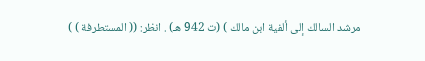مرشد السالك إلى ألفية ابن مالك ) (ت 942 هـ) . انظر: (( المستطرفة ) )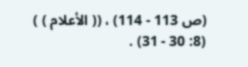(ص 113 - 114) ، (( الأعلام ) ) (8: 30 - 31) .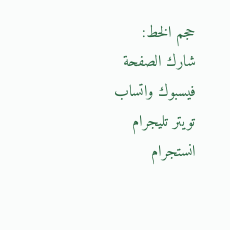حجم الخط:
شارك الصفحة
فيسبوك واتساب تويتر تليجرام انستجرام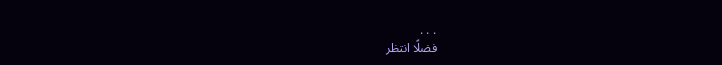. . .
فضلًا انتظر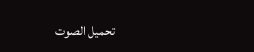تحميل الصوت